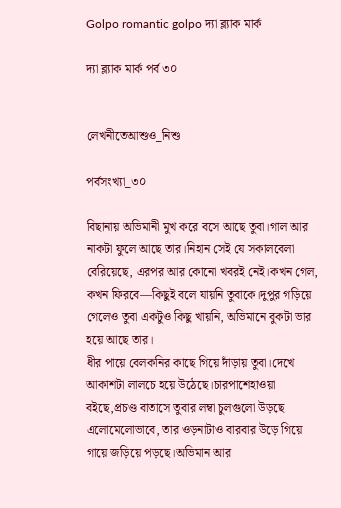Golpo romantic golpo দ্যা ব্ল্যাক মার্ক

দ্যা ব্ল্যাক মার্ক পর্ব ৩০


লেখনীতেআশুও_নিশু

পর্বসংখ্যা_৩০

বিছানায় অভিমানী মুখ করে বসে আছে তুবা।গাল আর নাকটা ফুলে আছে তার।নিহান সেই যে সকালবেলা বেরিয়েছে, এরপর আর কোনো খবরই নেই।কখন গেল, কখন ফিরবে—কিছুই বলে যায়নি তুবাকে।দুপুর গড়িয়ে গেলেও তুবা একটুও কিছু খায়নি, অভিমানে বুকটা ভার হয়ে আছে তার।
ধীর পায়ে বেলকনির কাছে গিয়ে দাঁড়ায় তুবা।দেখে আকাশটা লালচে হয়ে উঠেছে।চারপাশেহাওয়া বইছে,প্রচণ্ড বাতাসে তুবার লম্বা চুলগুলো উড়ছে এলোমেলোভাবে, তার ওড়নাটাও বারবার উড়ে গিয়ে গায়ে জড়িয়ে পড়ছে।অভিমান আর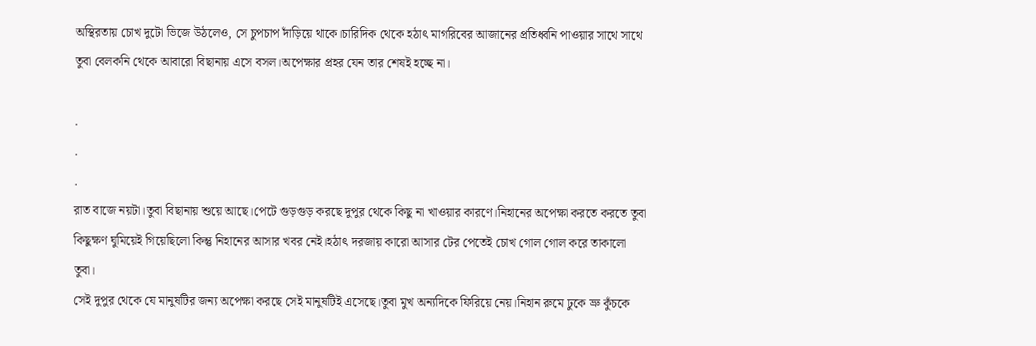অস্থিরতায় চোখ দুটো ভিজে উঠলেও, সে চুপচাপ দাঁড়িয়ে থাকে।চারিদিক থেকে হঠাৎ মাগরিবের আজানের প্রতিধ্বনি পাওয়ার সাথে সাথে তুবা বেলকনি থেকে আবারো বিছানায় এসে বসল।অপেক্ষার প্রহর যেন তার শেষই হচ্ছে না।

.
.
.
রাত বাজে নয়টা।তুবা বিছানায় শুয়ে আছে।পেটে গুড়গুড় করছে দুপুর থেকে কিছু না খাওয়ার কারণে।নিহানের অপেক্ষা করতে করতে তুবা কিছুক্ষণ ঘুমিয়েই গিয়েছিলো কিন্তু নিহানের আসার খবর নেই।হঠাৎ দরজায় কারো আসার টের পেতেই চোখ গোল গোল করে তাকালো তুবা।
সেই দুপুর থেকে যে মানুষটির জন্য অপেক্ষা করছে সেই মানুষটিই এসেছে।তুবা মুখ অন্যদিকে ফিরিয়ে নেয়।নিহান রুমে ঢুকে ভ্রু কুঁচকে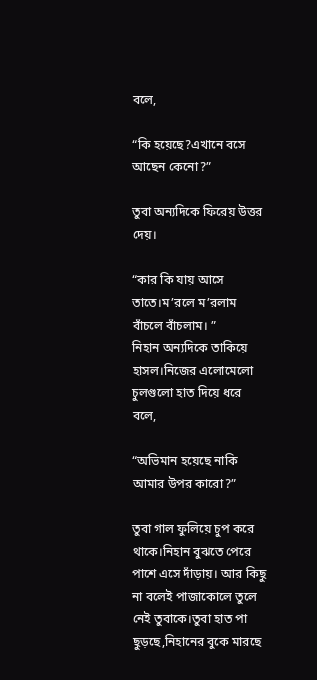বলে,

“কি হয়েছে?এখানে বসে আছেন কেনো?”

তুবা অন্যদিকে ফিরেয় উত্তর দেয়।

“কার কি যায় আসে তাতে।ম’রলে ম’রলাম বাঁচলে বাঁচলাম। ”
নিহান অন্যদিকে তাকিয়ে হাসল।নিজের এলোমেলো চুলগুলো হাত দিয়ে ধরে বলে,

“অভিমান হয়েছে নাকি আমার উপর কারো?”

তুবা গাল ফুলিয়ে চুপ করে থাকে।নিহান বুঝতে পেরে পাশে এসে দাঁড়ায়। আর কিছু না বলেই পাজাকোলে তুলে নেই তুবাকে।তুবা হাত পা ছুড়ছে,নিহানের বুকে মারছে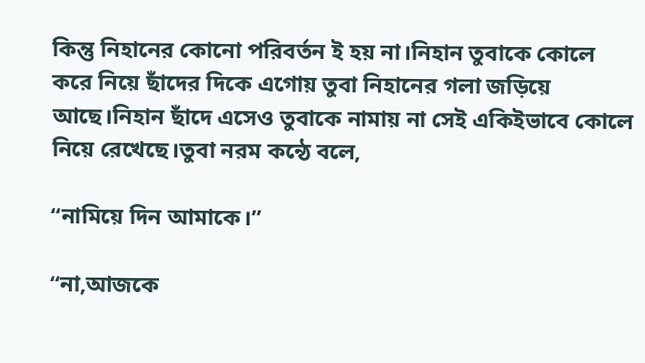কিন্তু নিহানের কোনো পরিবর্তন ই হয় না।নিহান তুবাকে কোলে করে নিয়ে ছাঁদের দিকে এগোয় তুবা নিহানের গলা জড়িয়ে আছে।নিহান ছাঁদে এসেও তুবাকে নামায় না সেই একিইভাবে কোলে নিয়ে রেখেছে।তুবা নরম কন্ঠে বলে,

“নামিয়ে দিন আমাকে।”

“না,আজকে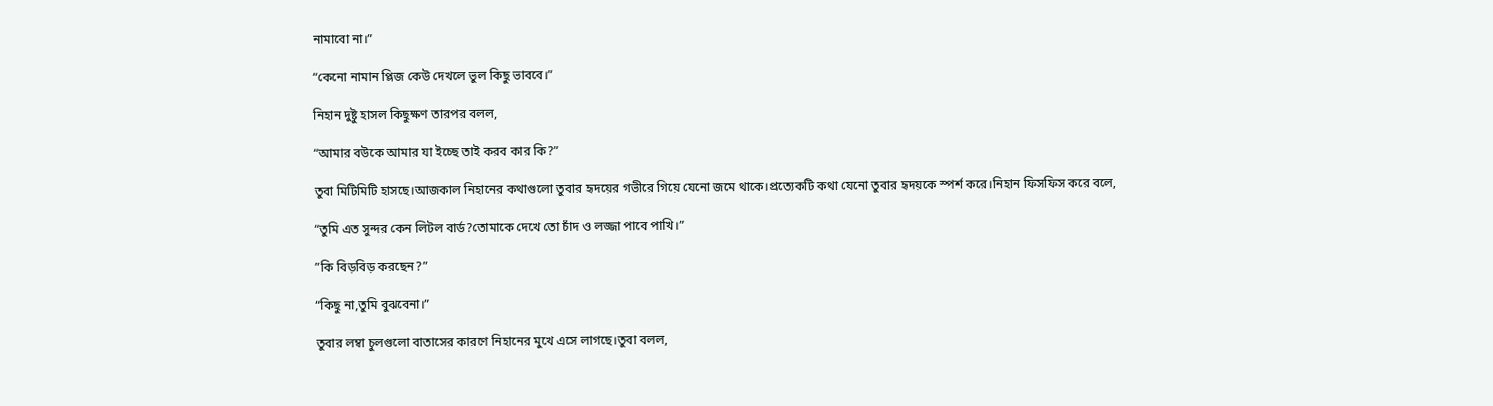নামাবো না।”

“কেনো নামান প্লিজ কেউ দেখলে ভুল কিছু ভাববে।”

নিহান দুষ্টু হাসল কিছুক্ষণ তারপর বলল,

“আমার বউকে আমার যা ইচ্ছে তাই করব কার কি?”

তুবা মিটিমিটি হাসছে।আজকাল নিহানের কথাগুলো তুবার হৃদয়ের গভীরে গিয়ে যেনো জমে থাকে।প্রত্যেকটি কথা যেনো তুবার হৃদয়কে স্পর্শ করে।নিহান ফিসফিস করে বলে,

“তুমি এত সুন্দর কেন লিটল বার্ড?তোমাকে দেখে তো চাঁদ ও লজ্জা পাবে পাখি।”

”কি বিড়বিড় করছেন?”

“কিছু না,তুমি বুঝবেনা।”

তুবার লম্বা চুলগুলো বাতাসের কারণে নিহানের মুখে এসে লাগছে।তুবা বলল,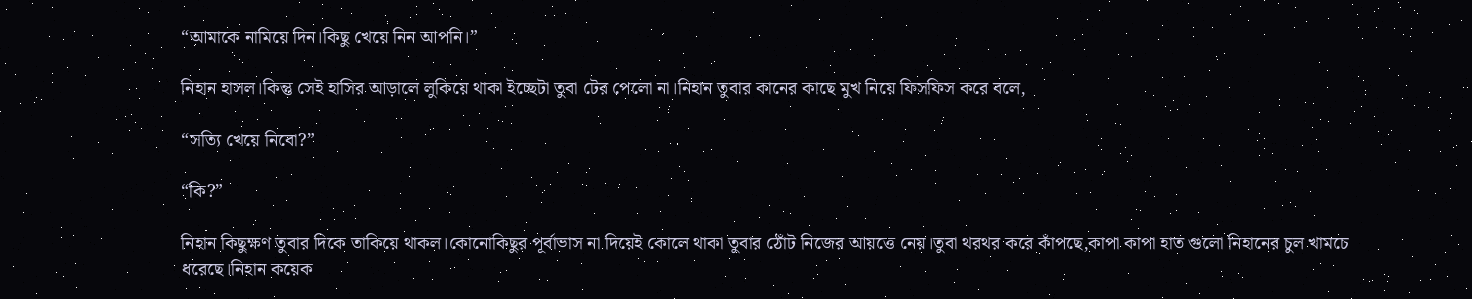“আমাকে নামিয়ে দিন।কিছু খেয়ে নিন আপনি।”

নিহান হাসল।কিন্তু সেই হাসির আড়ালে লুকিয়ে থাকা ইচ্ছেটা তুবা টের পেলো না।নিহান তুবার কানের কাছে মুখ নিয়ে ফিসফিস করে বলে,

“সত্যি খেয়ে নিবো?”

“কি?”

নিহান কিছুক্ষণ তুবার দিকে তাকিয়ে থাকল।কোনোকিছুর পূর্বাভাস না দিয়েই কোলে থাকা তুবার ঠোঁট নিজের আয়ত্তে নেয়।তুবা থরথর করে কাঁপছে,কাপা কাপা হাত গুলো নিহানের চুল খামচে ধরেছে।নিহান কয়েক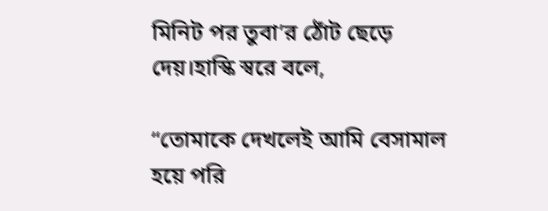মিনিট পর তুবা’র ঠোঁট ছেড়ে দেয়।হাস্কি স্বরে বলে,

“তোমাকে দেখলেই আমি বেসামাল হয়ে পরি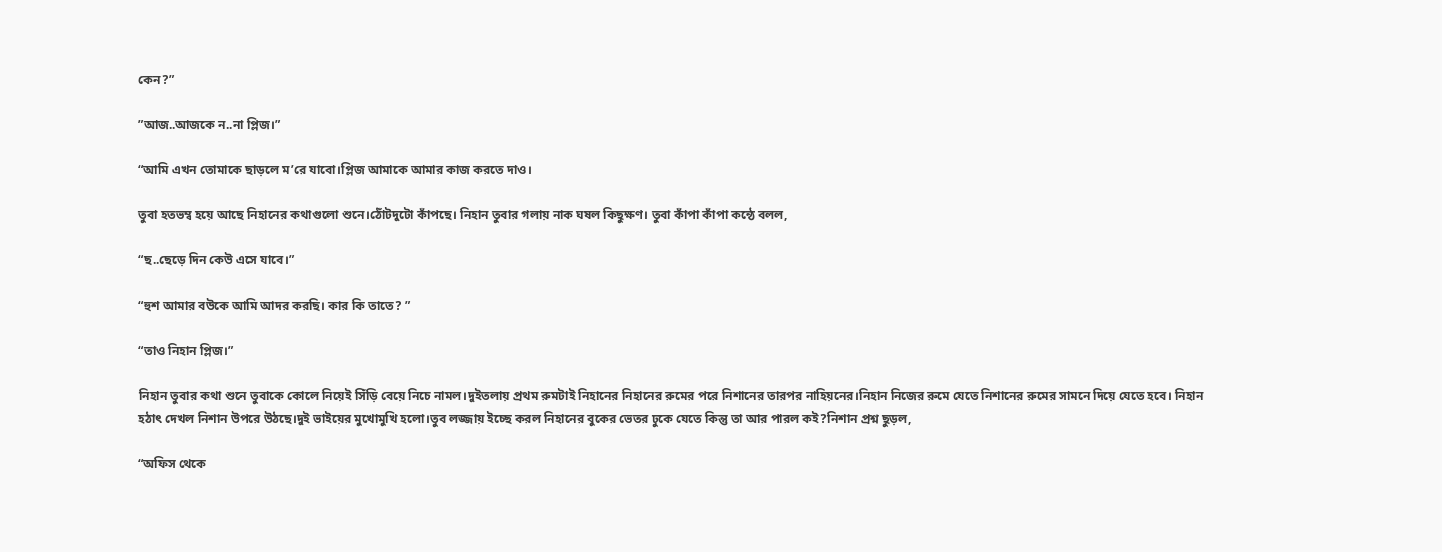কেন?”

”আজ..আজকে ন..না প্লিজ।”

“আমি এখন তোমাকে ছাড়লে ম’রে যাবো।প্লিজ আমাকে আমার কাজ করতে দাও।

তুবা হতভম্ব হয়ে আছে নিহানের কথাগুলো শুনে।ঠোঁটদুটো কাঁপছে। নিহান তুবার গলায় নাক ঘষল কিছুক্ষণ। তুবা কাঁপা কাঁপা কন্ঠে বলল,

“ছ..ছেড়ে দিন কেউ এসে যাবে।”

“হুশ আমার বউকে আমি আদর করছি। কার কি তাতে? ”

“তাও নিহান প্লিজ।”

নিহান তুবার কথা শুনে তুবাকে কোলে নিয়েই সিঁড়ি বেয়ে নিচে নামল।দুইতলায় প্রথম রুমটাই নিহানের নিহানের রুমের পরে নিশানের তারপর নাহিয়নের।নিহান নিজের রুমে যেতে নিশানের রুমের সামনে দিয়ে যেতে হবে। নিহান হঠাৎ দেখল নিশান উপরে উঠছে।দুই ভাইয়ের মুখোমুখি হলো।তুব লজ্জায় ইচ্ছে করল নিহানের বুকের ভেতর ঢুকে যেতে কিন্তু তা আর পারল কই?নিশান প্রশ্ন ছুড়ল,

“অফিস থেকে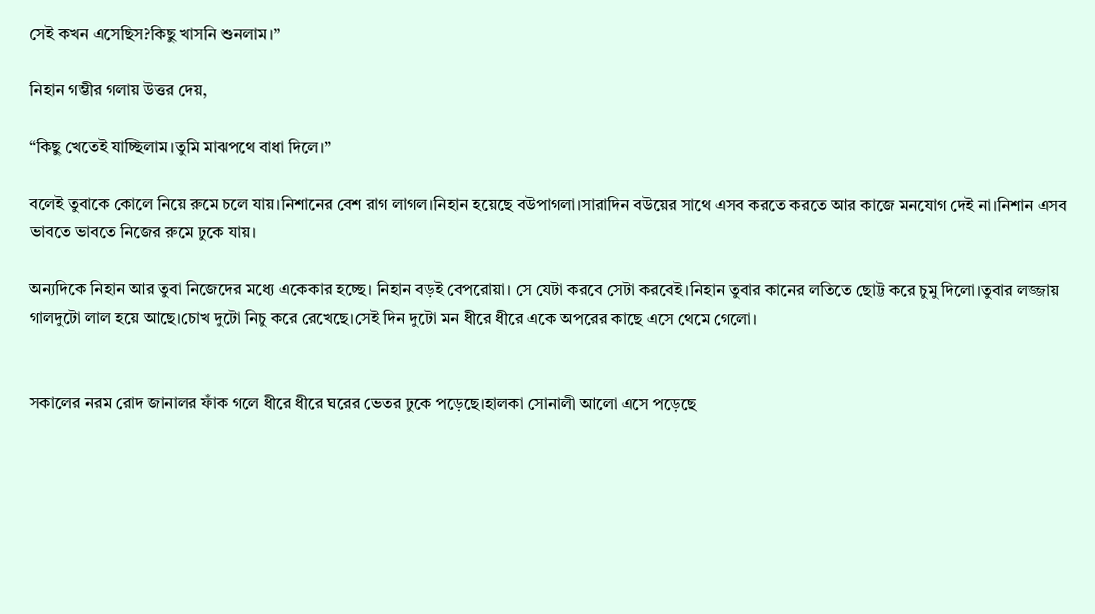সেই কখন এসেছিস?কিছু খাসনি শুনলাম।”

নিহান গম্ভীর গলায় উত্তর দেয়,

“কিছু খেতেই যাচ্ছিলাম।তুমি মাঝপথে বাধা দিলে।”

বলেই তুবাকে কোলে নিয়ে রুমে চলে যায়।নিশানের বেশ রাগ লাগল।নিহান হয়েছে বউপাগলা।সারাদিন বউয়ের সাথে এসব করতে করতে আর কাজে মনযোগ দেই না।নিশান এসব ভাবতে ভাবতে নিজের রুমে ঢুকে যায়।

অন্যদিকে নিহান আর তুবা নিজেদের মধ্যে একেকার হচ্ছে। নিহান বড়ই বেপরোয়া। সে যেটা করবে সেটা করবেই।নিহান তুবার কানের লতিতে ছোট্ট করে চুমু দিলো।তুবার লজ্জায় গালদুটো লাল হয়ে আছে।চোখ দুটো নিচু করে রেখেছে।সেই দিন দুটো মন ধীরে ধীরে একে অপরের কাছে এসে থেমে গেলো।


সকালের নরম রোদ জানালর ফাঁক গলে ধীরে ধীরে ঘরের ভেতর ঢুকে পড়েছে।হালকা সোনালী আলো এসে পড়েছে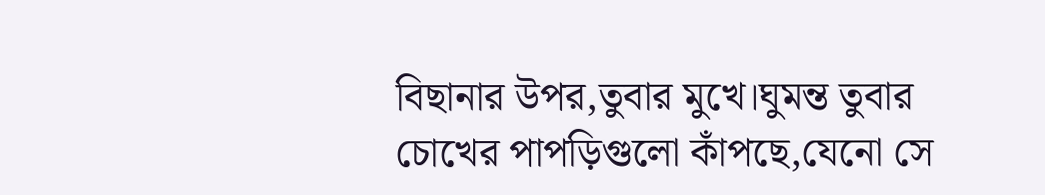বিছানার উপর,তুবার মুখে।ঘুমন্ত তুবার চোখের পাপড়িগুলো কাঁপছে,যেনো সে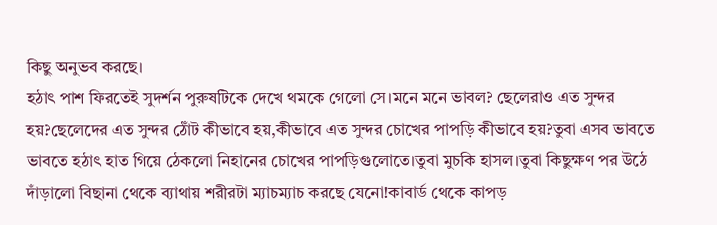কিছু অনুভব করছে।
হঠাৎ পাশ ফিরতেই সুদর্শন পুরুষটিকে দেখে থমকে গেলো সে।মনে মনে ভাবল? ছেলেরাও এত সুন্দর হয়?ছেলেদের এত সুন্দর ঠোঁট কীভাবে হয়,কীভাবে এত সুন্দর চোখের পাপড়ি কীভাবে হয়?তুবা এসব ভাবতে ভাবতে হঠাৎ হাত গিয়ে ঠেকলো নিহানের চোখের পাপড়িগুলোতে।তুবা মুচকি হাসল।তুবা কিছুক্ষণ পর উঠে দাঁড়ালো বিছানা থেকে ব্যাথায় শরীরটা ম্যাচম্যাচ করছে যেনো!কাবার্ড থেকে কাপড়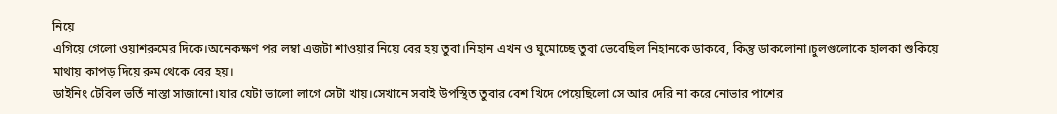নিয়ে
এগিয়ে গেলো ওয়াশরুমের দিকে।অনেকক্ষণ পর লম্বা এজটা শাওয়ার নিয়ে বের হয় তুবা।নিহান এখন ও ঘুমোচ্ছে তুবা ভেবেছিল নিহানকে ডাকবে, কিন্তু ডাকলোনা।চুলগুলোকে হালকা শুকিয়ে মাথায় কাপড় দিয়ে রুম থেকে বের হয়।
ডাইনিং টেবিল ভর্তি নাস্তা সাজানো।যার যেটা ভালো লাগে সেটা খায়।সেখানে সবাই উপস্থিত তুবার বেশ খিদে পেয়েছিলো সে আর দেরি না করে নোভার পাশের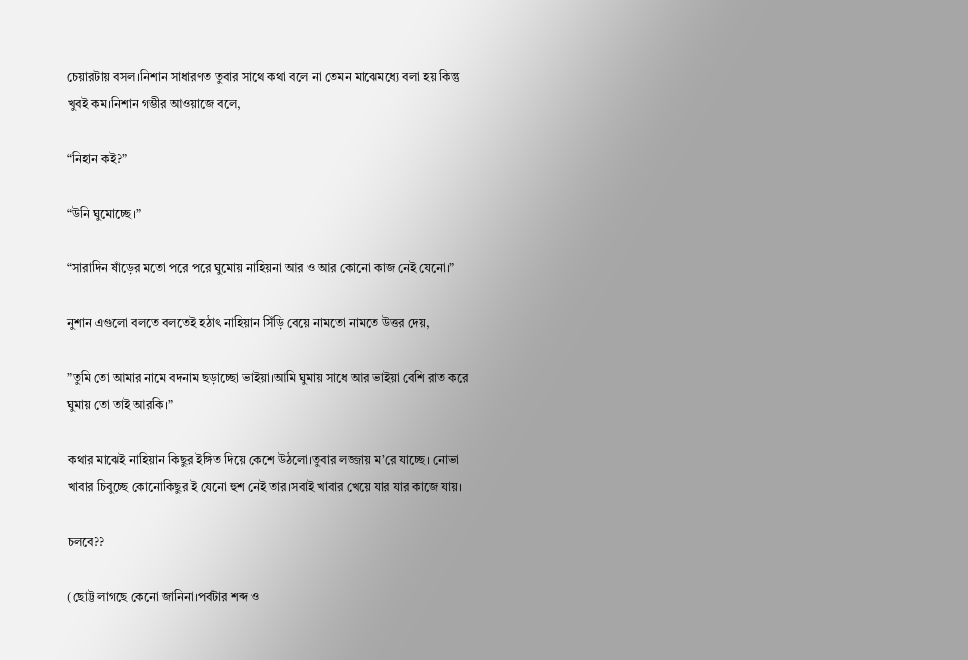চেয়ারটায় বসল।নিশান সাধারণত তুবার সাথে কথা বলে না তেমন মাঝেমধ্যে বলা হয় কিন্তু খুবই কম।নিশান গম্ভীর আওয়াজে বলে,

“নিহান কই?”

“উনি ঘুমোচ্ছে।”

“সারাদিন ষাঁড়ের মতো পরে পরে ঘুমোয় নাহিয়না আর ও আর কোনো কাজ নেই যেনো।”

নুশান এগুলো বলতে বলতেই হঠাৎ নাহিয়ান সিঁড়ি বেয়ে নামতো নামতে উত্তর দেয়,

”তুমি তো আমার নামে বদনাম ছড়াচ্ছো ভাইয়া।আমি ঘুমায় সাধে আর ভাইয়া বেশি রাত করে ঘুমায় তো তাই আরকি।”

কথার মাঝেই নাহিয়ান কিছুর ইঙ্গিত দিয়ে কেশে উঠলো।তুবার লজ্জায় ম’রে যাচ্ছে। নোভা খাবার চিবুচ্ছে কোনোকিছুর ই যেনো হুশ নেই তার।সবাই খাবার খেয়ে যার যার কাজে যায়।

চলবে??

(ছোট্ট লাগছে কেনো জানিনা।পর্বটার শব্দ ও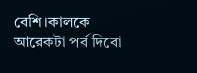বেশি।কালকে আরেকটা পর্ব দিবো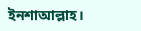ইনশাআল্লাহ।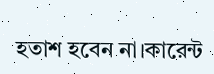হতাশ হবেন না।কারেন্ট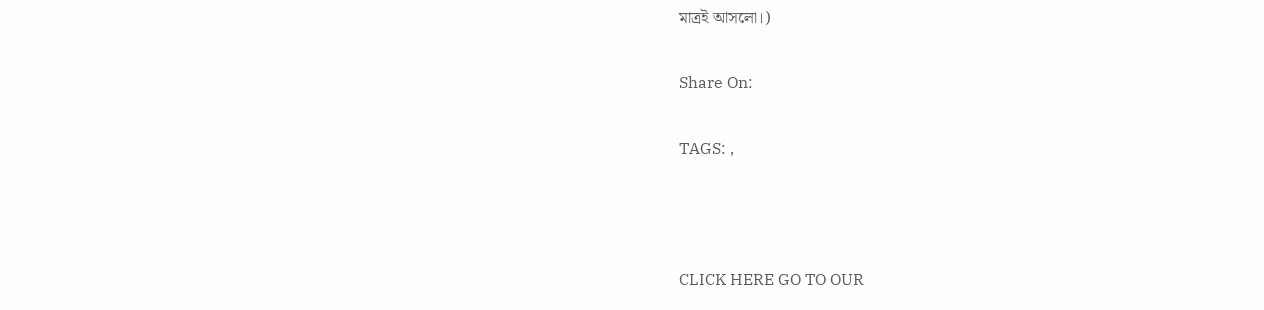মাত্রই আসলো।)

Share On:

TAGS: ,



CLICK HERE GO TO OUR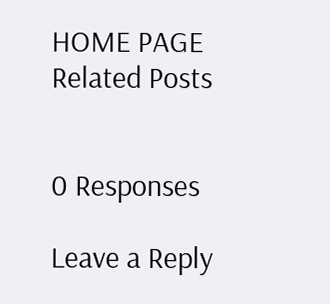HOME PAGE
Related Posts


0 Responses

Leave a Reply